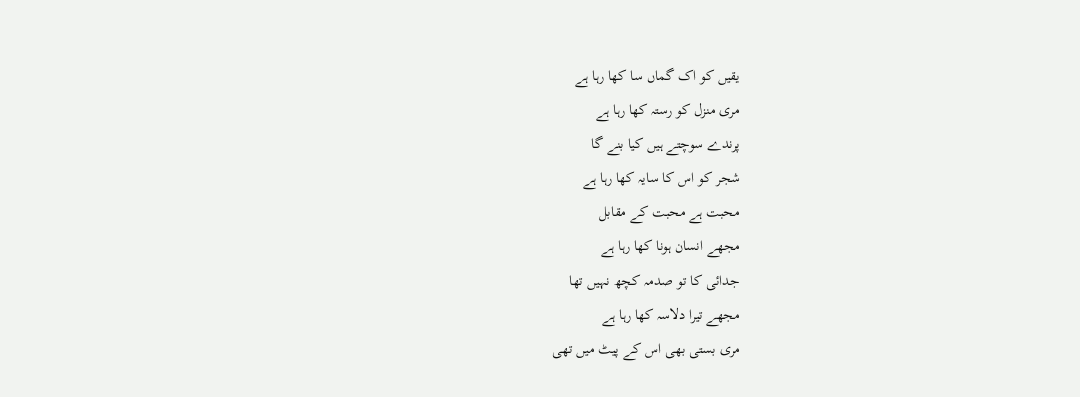یقیں کو اک گماں سا کھا رہا ہے
مری منزل کو رستہ کھا رہا ہے
پرندے سوچتے ہیں کیا بنے گا
شجر کو اس کا سایہ کھا رہا ہے
محبت ہے محبت کے مقابل
مجھے انسان ہونا کھا رہا ہے
جدائی کا تو صدمہ کچھ نہیں تھا
مجھے تیرا دلاسہ کھا رہا ہے
مری بستی بھی اس کے پیٹ میں تھی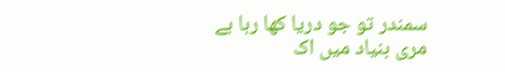سمندر تو جو دریا کھا رہا ہے
مری بنیاد میں اک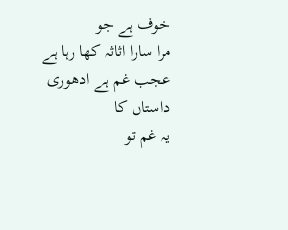خوف ہے جو
مرا سارا اثاثہ کھا رہا ہے
عجب غم ہے ادھوری داستاں کا
یہ غم تو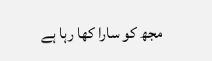مجھ کو سارا کھا رہا ہے